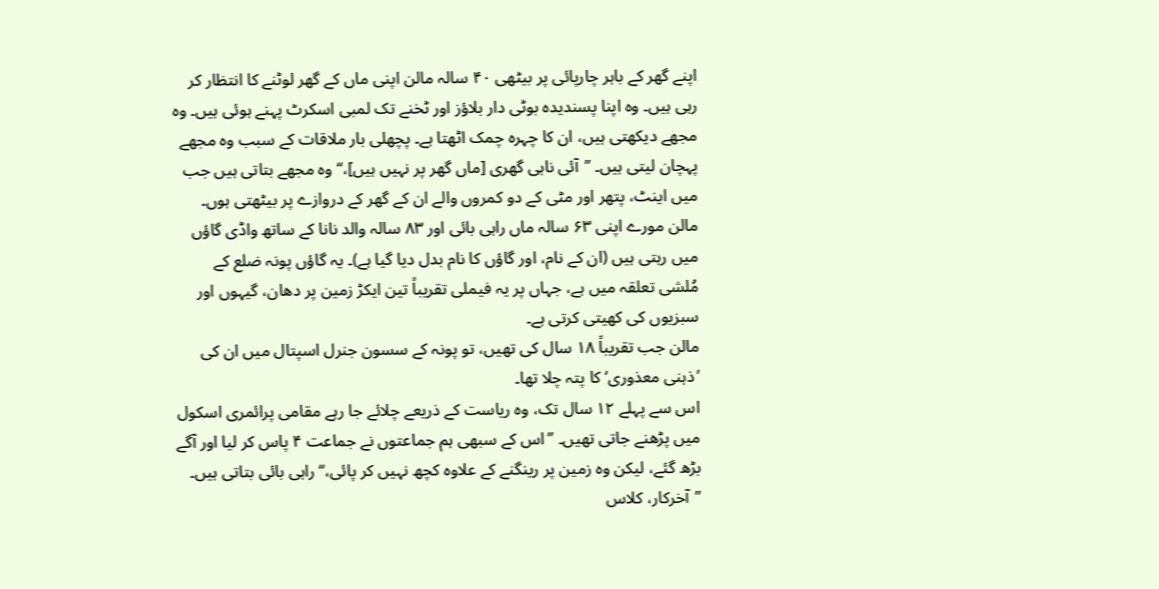اپنے گھر کے باہر چارپائی پر بیٹھی ۴۰ سالہ مالن اپنی ماں کے گھر لوٹنے کا انتظار کر رہی ہیں۔ وہ اپنا پسندیدہ بوٹی دار بلاؤز اور ٹخنے تک لمبی اسکرٹ پہنے ہوئی ہیں۔ وہ مجھے دیکھتی ہیں، ان کا چہرہ چمک اٹھتا ہے۔ پچھلی بار ملاقات کے سبب وہ مجھے پہچان لیتی ہیں۔ ’’آئی ناہی گھری [ماں گھر پر نہیں ہیں]،‘‘ وہ مجھے بتاتی ہیں جب میں اینٹ، پتھر اور مٹی کے دو کمروں والے ان کے گھر کے دروازے پر بیٹھتی ہوں۔
مالن مورے اپنی ۶۳ سالہ ماں راہی بائی اور ۸۳ سالہ والد نانا کے ساتھ واڈی گاؤں میں رہتی ہیں (ان کے نام، اور گاؤں کا نام بدل دیا گیا ہے)۔ یہ گاؤں پونہ ضلع کے مُلشی تعلقہ میں ہے، جہاں پر یہ فیملی تقریباً تین ایکڑ زمین پر دھان، گیہوں اور سبزیوں کی کھیتی کرتی ہے۔
مالن جب تقریباً ۱۸ سال کی تھیں، تو پونہ کے سسون جنرل اسپتال میں ان کی ’ذہنی معذوری‘ کا پتہ چلا تھا۔
اس سے پہلے ۱۲ سال تک، وہ ریاست کے ذریعے چلائے جا رہے مقامی پرائمری اسکول میں پڑھنے جاتی تھیں۔ ’’اس کے سبھی ہم جماعتوں نے جماعت ۴ پاس کر لیا اور آگے بڑھ گئے، لیکن وہ زمین پر رینگنے کے علاوہ کچھ نہیں کر پائی،‘‘ راہی بائی بتاتی ہیں۔ ’’آخرکار، کلاس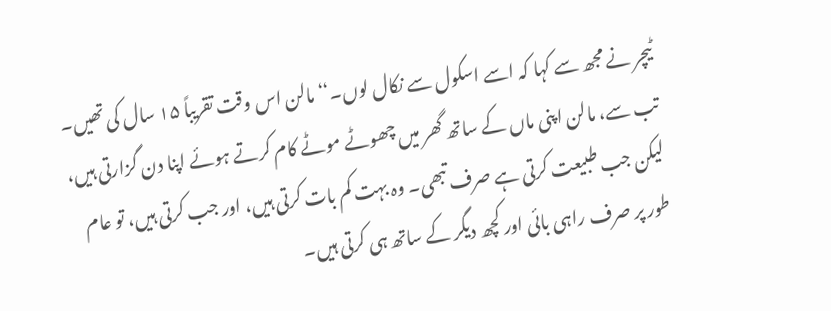ٹیچر نے مجھ سے کہا کہ اسے اسکول سے نکال لوں۔‘‘ مالن اس وقت تقریباً ۱۵ سال کی تھیں۔
تب سے، مالن اپنی ماں کے ساتھ گھر میں چھوٹے موٹے کام کرتے ہوئے اپنا دن گزارتی ہیں، لیکن جب طبیعت کرتی ہے صرف تبھی۔ وہ بہت کم بات کرتی ہیں، اور جب کرتی ہیں، تو عام طور پر صرف راہی بائی اور کچھ دیگر کے ساتھ ہی کرتی ہیں۔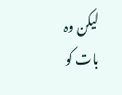لیکن وہ بات کو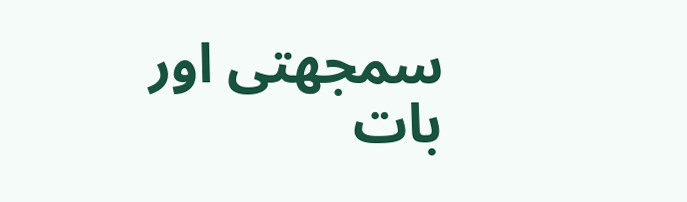سمجھتی اور بات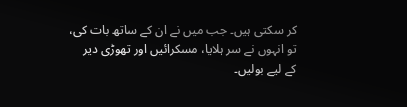کر سکتی ہیں۔ جب میں نے ان کے ساتھ بات کی، تو انہوں نے سر ہلایا، مسکرائیں اور تھوڑی دیر کے لیے بولیں۔